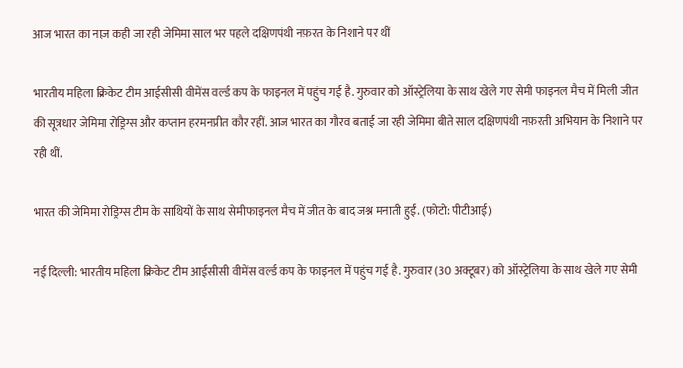आज भारत का नाज़ कही जा रही जेमिमा साल भर पहले दक्षिणपंथी नफ़रत के निशाने पर थीं

भारतीय महिला क्रिकेट टीम आईसीसी वीमेंस वर्ल्ड कप के फाइनल में पहुंच गई है. गुरुवार को ऑस्ट्रेलिया के साथ खेले गए सेमी फाइनल मैच में मिली जीत की सूत्रधार जेमिमा रोड्रिग्स और कप्तान हरमनप्रीत कौर रहीं. आज भारत का गौरव बताई जा रही जेमिमा बीते साल दक्षिणपंथी नफ़रती अभियान के निशाने पर रही थीं.

भारत की जेमिमा रोड्रिग्स टीम के साथियों के साथ सेमीफाइनल मैच में जीत के बाद जश्न मनाती हुईं. (फोटो: पीटीआई)

नई दिल्ली: भारतीय महिला क्रिकेट टीम आईसीसी वीमेंस वर्ल्ड कप के फाइनल में पहुंच गई है. गुरुवार (30 अक्टूबर) को ऑस्ट्रेलिया के साथ खेले गए सेमी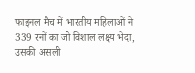फाइनल मैच में भारतीय महिलाओं ने 339 रनों का जो विशाल लक्ष्य भेदा, उसकी असली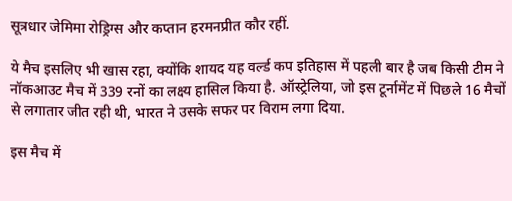सूत्रधार जेमिमा रोड्रिग्स और कप्तान हरमनप्रीत कौर रहीं.

ये मैच इसलिए भी खास रहा, क्योंकि शायद यह वर्ल्ड कप इतिहास में पहली बार है जब किसी टीम ने नॉकआउट मैच में 339 रनों का लक्ष्य हासिल किया है. ऑस्ट्रेलिया, जो इस टूर्नामेंट में पिछले 16 मैचों से लगातार जीत रही थी, भारत ने उसके सफर पर विराम लगा दिया.

इस मैच में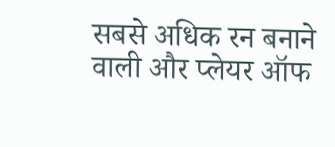सबसे अधिक रन बनाने वाली और प्लेयर ऑफ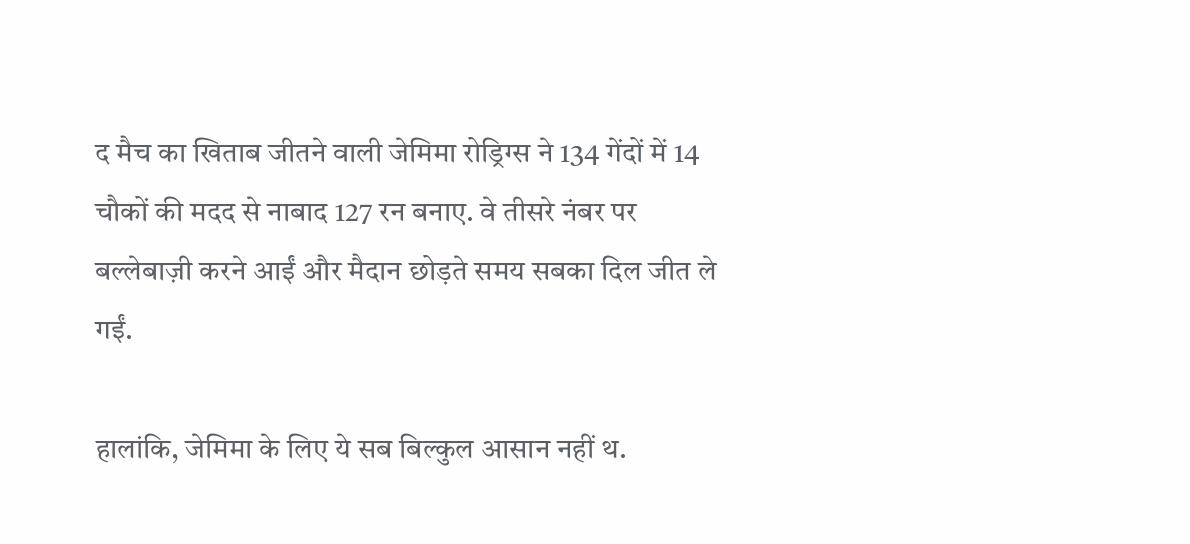द मैच का खिताब जीतने वाली जेमिमा रोड्रिग्स ने 134 गेंदों में 14 चौकों की मदद से नाबाद 127 रन बनाए. वे तीसरे नंबर पर बल्लेबाज़ी करने आईं और मैदान छोड़ते समय सबका दिल जीत ले गईं.

हालांकि, जेमिमा के लिए ये सब बिल्कुल आसान नहीं थ.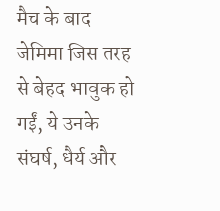मैच के बाद जेमिमा जिस तरह से बेहद भावुक हो गईं, ये उनके संघर्ष, धैर्य और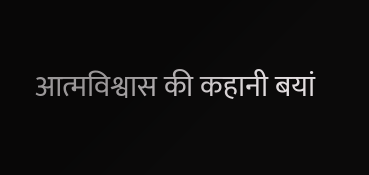आत्मविश्वास की कहानी बयां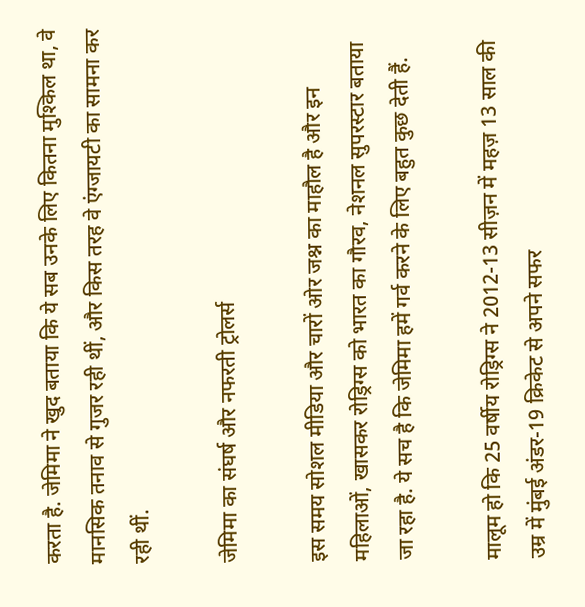करता है. जेमिमा ने खुद बताया कि ये सब उनके लिए कितना मुश्किल था, वे मानसिक तनाव से गुजर रही थीं, और किस तरह वे एंग्जायटी का सामना कर रही थीं.

जेमिमा का संघर्ष और नफरती ट्रोलर्स

इस समय सोशल मीडिया और चारों ओर जश्न का माहौल है और इन महिलाओं, खासकर रोड्रिग्स को भारत का गौरव, नेशनल सुपरस्टार बताया जा रहा है. ये सच है कि जेमिमा हमें गर्व करने के लिए बहुत कुछ देती हैं.

मालूम हो कि 25 वर्षीय रोड्रिग्स ने 2012-13 सीज़न में महज़ 13 साल की उम्र में मुंबई अंडर-19 क्रिकेट से अपने सफर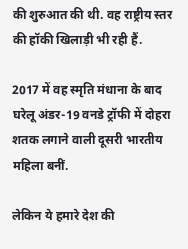की शुरुआत की थी. वह राष्ट्रीय स्तर की हॉकी खिलाड़ी भी रही हैं.

2017 में वह स्मृति मंधाना के बाद घरेलू अंडर-19 वनडे ट्रॉफी में दोहरा शतक लगाने वाली दूसरी भारतीय महिला बनीं.

लेकिन ये हमारे देश की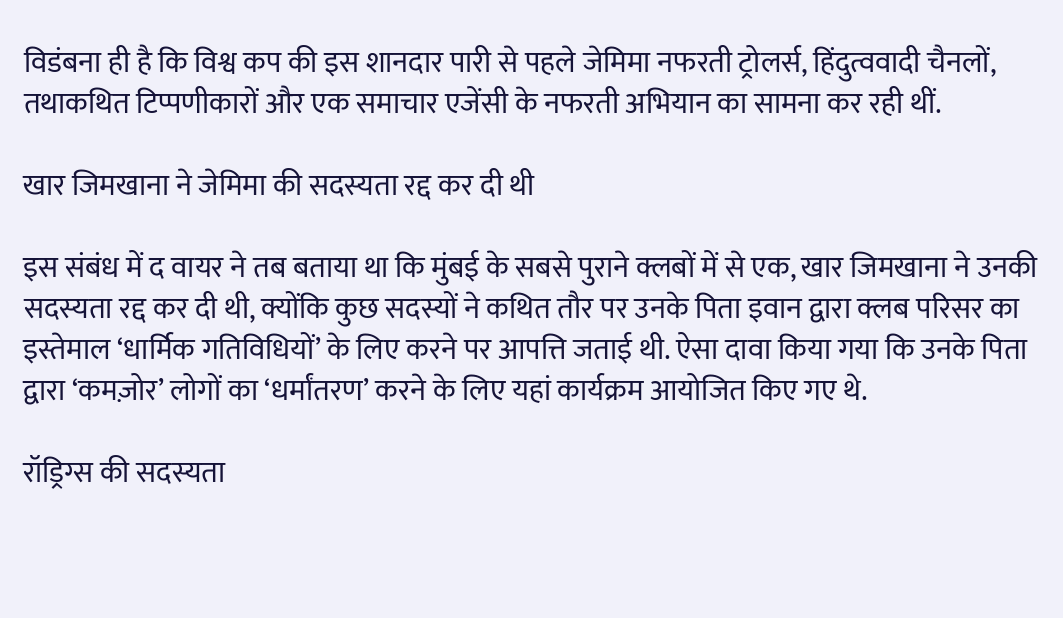विडंबना ही है कि विश्व कप की इस शानदार पारी से पहले जेमिमा नफरती ट्रोलर्स, हिंदुत्ववादी चैनलों, तथाकथित टिप्पणीकारों और एक समाचार एजेंसी के नफरती अभियान का सामना कर रही थीं.

खार जिमखाना ने जेमिमा की सदस्यता रद्द कर दी थी

इस संबंध में द वायर ने तब बताया था कि मुंबई के सबसे पुराने क्लबों में से एक, खार जिमखाना ने उनकी सदस्यता रद्द कर दी थी, क्योंकि कुछ सदस्यों ने कथित तौर पर उनके पिता इवान द्वारा क्लब परिसर का इस्तेमाल ‘धार्मिक गतिविधियों’ के लिए करने पर आपत्ति जताई थी. ऐसा दावा किया गया कि उनके पिता द्वारा ‘कमज़ोर’ लोगों का ‘धर्मांतरण’ करने के लिए यहां कार्यक्रम आयोजित किए गए थे.

रॉड्रिग्स की सदस्यता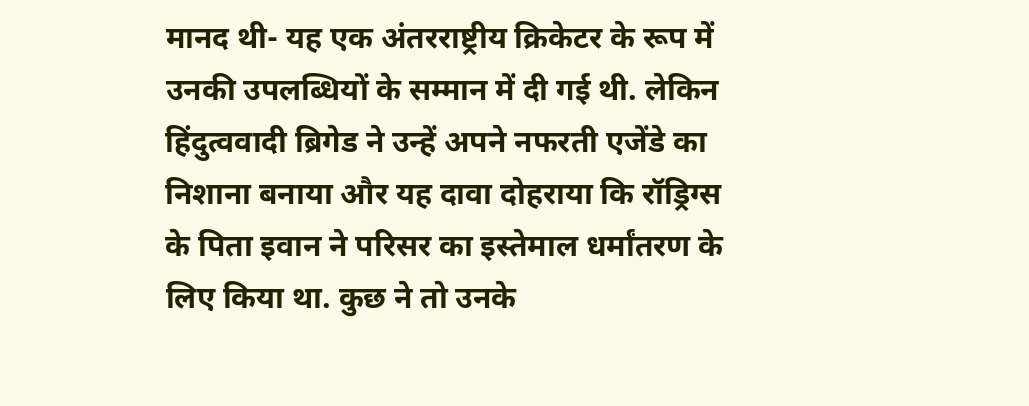मानद थी- यह एक अंतरराष्ट्रीय क्रिकेटर के रूप में उनकी उपलब्धियों के सम्मान में दी गई थी. लेकिन हिंदुत्ववादी ब्रिगेड ने उन्हें अपने नफरती एजेंडे का निशाना बनाया और यह दावा दोहराया कि रॉड्रिग्स के पिता इवान ने परिसर का इस्तेमाल धर्मांतरण के लिए किया था. कुछ ने तो उनके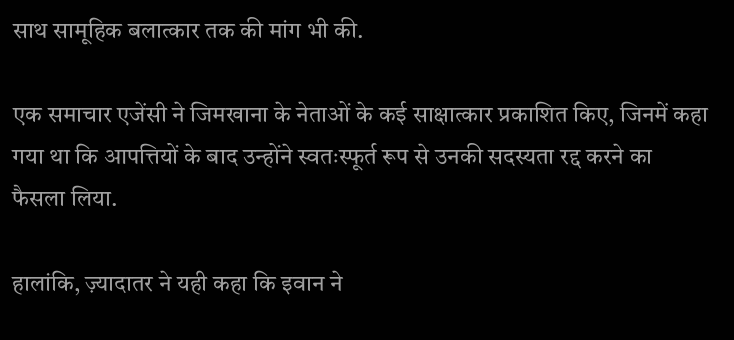साथ सामूहिक बलात्कार तक की मांग भी की.

एक समाचार एजेंसी ने जिमखाना के नेताओं के कई साक्षात्कार प्रकाशित किए, जिनमें कहा गया था कि आपत्तियों के बाद उन्होंने स्वतःस्फूर्त रूप से उनकी सदस्यता रद्द करने का फैसला लिया.

हालांकि, ज़्यादातर ने यही कहा कि इवान ने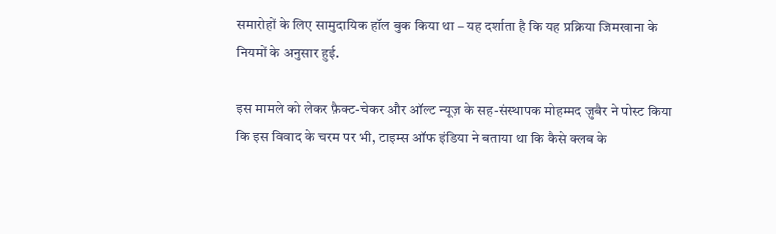समारोहों के लिए सामुदायिक हॉल बुक किया था – यह दर्शाता है कि यह प्रक्रिया जिमखाना के नियमों के अनुसार हुई.

इस मामले को लेकर फ़ैक्ट-चेकर और ऑल्ट न्यूज़ के सह-संस्थापक मोहम्मद ज़ुबैर ने पोस्ट किया कि इस विवाद के चरम पर भी, टाइम्स ऑफ इंडिया ने बताया था कि कैसे क्लब के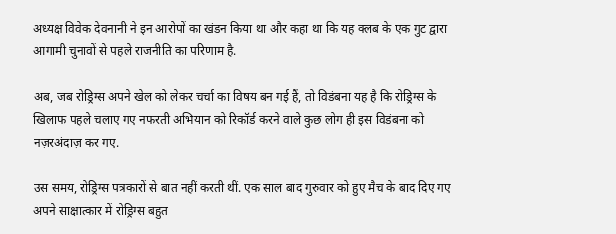अध्यक्ष विवेक देवनानी ने इन आरोपों का खंडन किया था और कहा था कि यह क्लब के एक गुट द्वारा आगामी चुनावों से पहले राजनीति का परिणाम है.

अब, जब रोड्रिग्स अपने खेल को लेकर चर्चा का विषय बन गई हैं, तो विडंबना यह है कि रोड्रिग्स के खिलाफ पहले चलाए गए नफरती अभियान को रिकॉर्ड करने वाले कुछ लोग ही इस विडंबना को नज़रअंदाज़ कर गए.

उस समय, रोड्रिग्स पत्रकारों से बात नहीं करती थीं. एक साल बाद गुरुवार को हुए मैच के बाद दिए गए अपने साक्षात्कार में रोड्रिग्स बहुत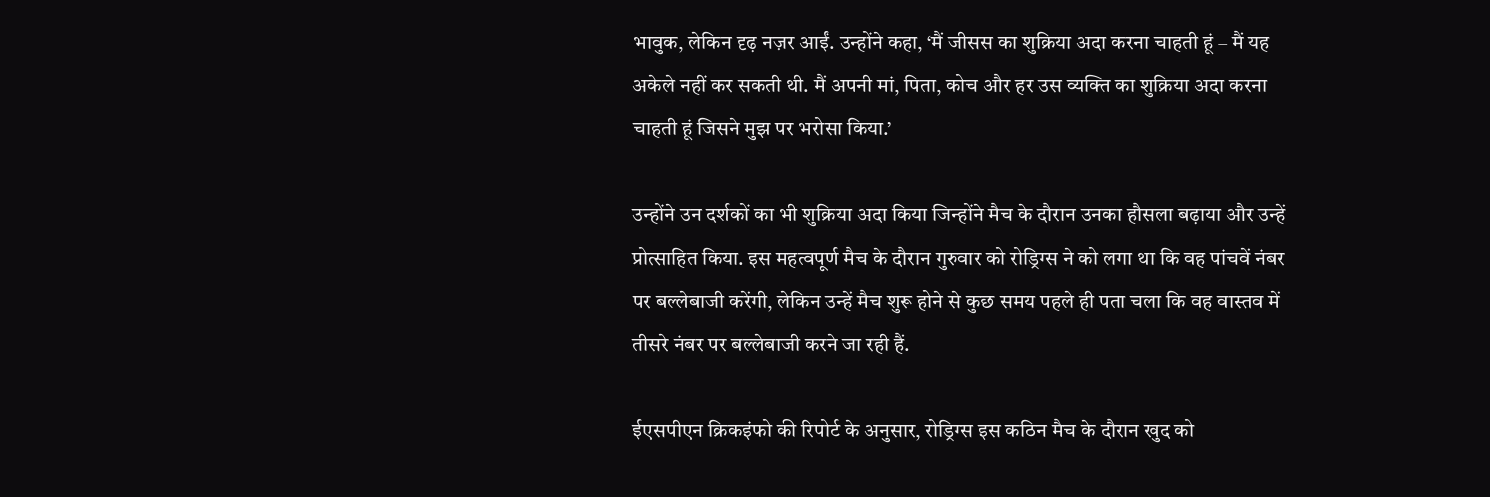भावुक, लेकिन दृढ़ नज़र आईं. उन्होंने कहा, ‘मैं जीसस का शुक्रिया अदा करना चाहती हूं – मैं यह अकेले नहीं कर सकती थी. मैं अपनी मां, पिता, कोच और हर उस व्यक्ति का शुक्रिया अदा करना चाहती हूं जिसने मुझ पर भरोसा किया.’

उन्होंने उन दर्शकों का भी शुक्रिया अदा किया जिन्होंने मैच के दौरान उनका हौसला बढ़ाया और उन्हें प्रोत्साहित किया. इस महत्वपूर्ण मैच के दौरान गुरुवार को रोड्रिग्स ने को लगा था कि वह पांचवें नंबर पर बल्लेबाजी करेंगी, लेकिन उन्हें मैच शुरू होने से कुछ समय पहले ही पता चला कि वह वास्तव में तीसरे नंबर पर बल्लेबाजी करने जा रही हैं.

ईएसपीएन क्रिकइंफो की रिपोर्ट के अनुसार, रोड्रिग्स इस कठिन मैच के दौरान खुद को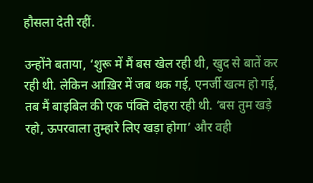हौसला देती रहीं.

उन्होंने बताया, ‘शुरू में मैं बस खेल रही थी, खुद से बातें कर रही थी. लेकिन आख़िर में जब थक गई, एनर्जी खत्म हो गई, तब मैं बाइबिल की एक पंक्ति दोहरा रही थी. ‘बस तुम खड़े रहो, ऊपरवाला तुम्हारे लिए खड़ा होगा’ और वही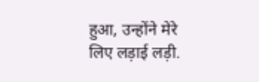हुआ, उन्होंने मेरे लिए लड़ाई लड़ी.